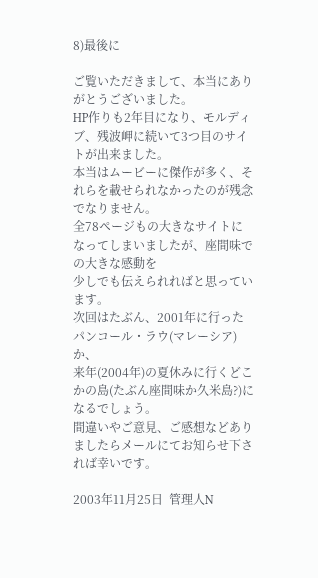8)最後に

ご覧いただきまして、本当にありがとうございました。
HP作りも2年目になり、モルディブ、残波岬に続いて3つ目のサイトが出来ました。
本当はムービーに傑作が多く、それらを載せられなかったのが残念でなりません。
全78ページもの大きなサイトになってしまいましたが、座間味での大きな感動を
少しでも伝えられればと思っています。
次回はたぶん、2001年に行ったパンコール・ラウ(マレーシア)か、
来年(2004年)の夏休みに行くどこかの島(たぶん座間味か久米島?)になるでしょう。
間違いやご意見、ご感想などありましたらメールにてお知らせ下されば幸いです。

2003年11月25日  管理人N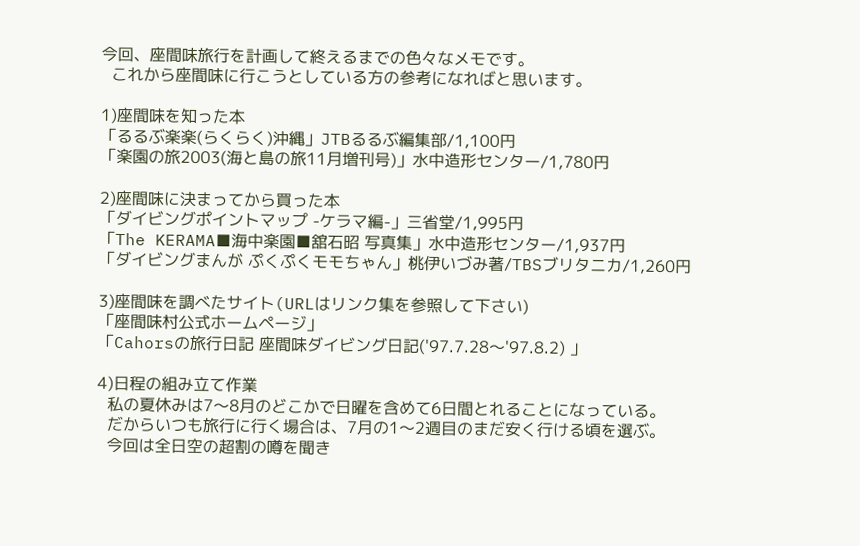今回、座間味旅行を計画して終えるまでの色々なメモです。
  これから座間味に行こうとしている方の参考になればと思います。

1)座間味を知った本
「るるぶ楽楽(らくらく)沖縄」JTBるるぶ編集部/1,100円
「楽園の旅2003(海と島の旅11月増刊号)」水中造形センター/1,780円

2)座間味に決まってから買った本
「ダイビングポイントマップ -ケラマ編-」三省堂/1,995円
「The KERAMA■海中楽園■舘石昭 写真集」水中造形センター/1,937円
「ダイビングまんが ぷくぷくモモちゃん」桃伊いづみ著/TBSブリタニカ/1,260円

3)座間味を調べたサイト(URLはリンク集を参照して下さい)
「座間味村公式ホームページ」
「Cahorsの旅行日記 座間味ダイビング日記('97.7.28〜'97.8.2) 」

4)日程の組み立て作業
  私の夏休みは7〜8月のどこかで日曜を含めて6日間とれることになっている。
  だからいつも旅行に行く場合は、7月の1〜2週目のまだ安く行ける頃を選ぶ。
  今回は全日空の超割の噂を聞き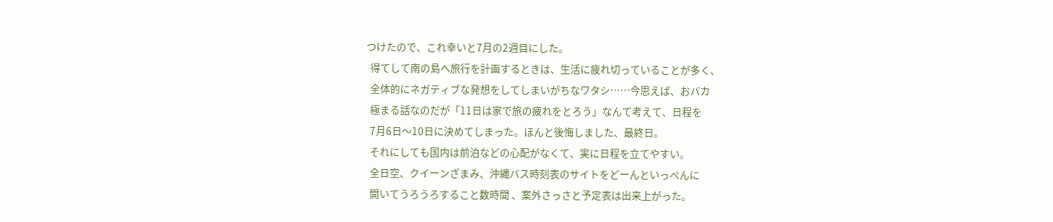つけたので、これ幸いと7月の2週目にした。
  得てして南の島へ旅行を計画するときは、生活に疲れ切っていることが多く、
  全体的にネガティブな発想をしてしまいがちなワタシ……今思えば、おバカ
  極まる話なのだが「11日は家で旅の疲れをとろう」なんて考えて、日程を
  7月6日〜10日に決めてしまった。ほんと後悔しました、最終日。
  それにしても国内は前泊などの心配がなくて、実に日程を立てやすい。
  全日空、クイーンざまみ、沖縄バス時刻表のサイトをどーんといっぺんに
  開いてうろうろすること数時間 、案外さっさと予定表は出来上がった。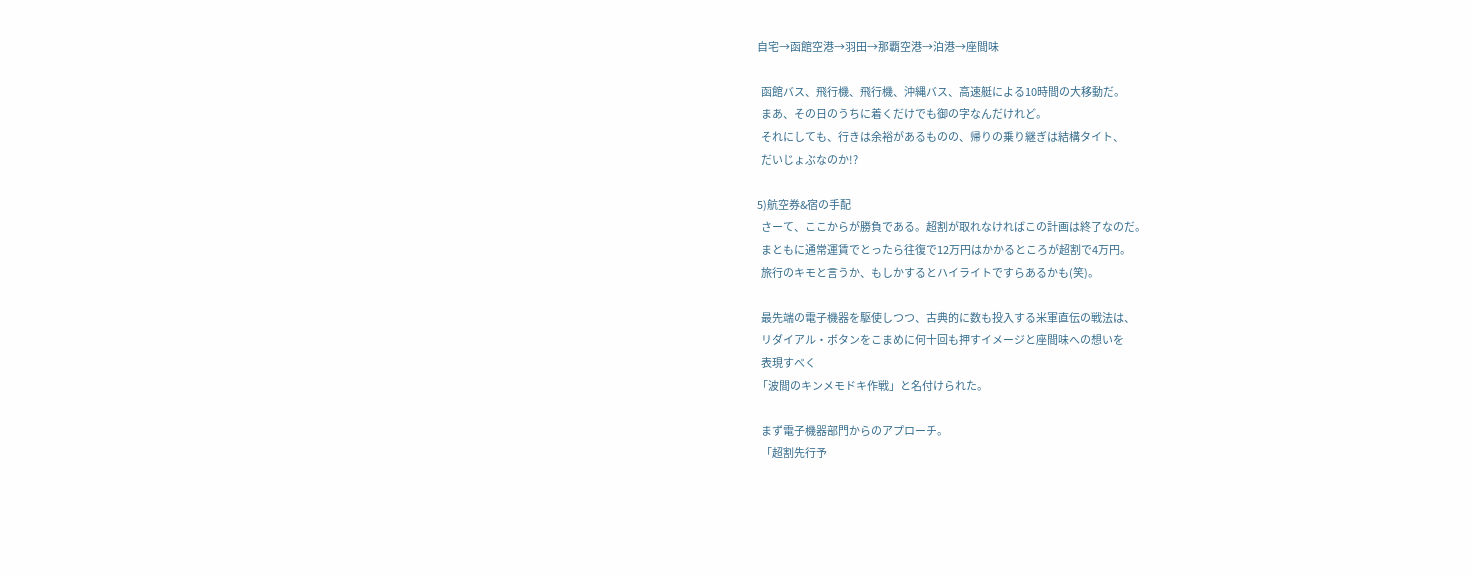自宅→函館空港→羽田→那覇空港→泊港→座間味

  函館バス、飛行機、飛行機、沖縄バス、高速艇による10時間の大移動だ。
  まあ、その日のうちに着くだけでも御の字なんだけれど。
  それにしても、行きは余裕があるものの、帰りの乗り継ぎは結構タイト、
  だいじょぶなのか!?

5)航空券&宿の手配
  さーて、ここからが勝負である。超割が取れなければこの計画は終了なのだ。
  まともに通常運賃でとったら往復で12万円はかかるところが超割で4万円。
  旅行のキモと言うか、もしかするとハイライトですらあるかも(笑)。

  最先端の電子機器を駆使しつつ、古典的に数も投入する米軍直伝の戦法は、
  リダイアル・ボタンをこまめに何十回も押すイメージと座間味への想いを
  表現すべく
「波間のキンメモドキ作戦」と名付けられた。

  まず電子機器部門からのアプローチ。
  「超割先行予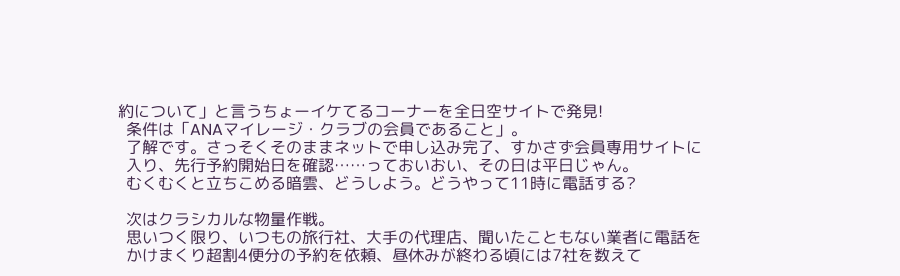約について」と言うちょーイケてるコーナーを全日空サイトで発見!
  条件は「ANAマイレージ・クラブの会員であること」。
  了解です。さっそくそのままネットで申し込み完了、すかさず会員専用サイトに
  入り、先行予約開始日を確認……っておいおい、その日は平日じゃん。
  むくむくと立ちこめる暗雲、どうしよう。どうやって11時に電話する?

  次はクラシカルな物量作戦。
  思いつく限り、いつもの旅行社、大手の代理店、聞いたこともない業者に電話を
  かけまくり超割4便分の予約を依頼、昼休みが終わる頃には7社を数えて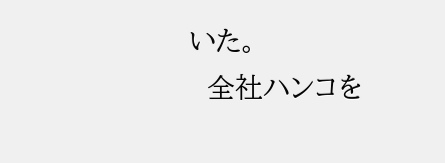いた。
  全社ハンコを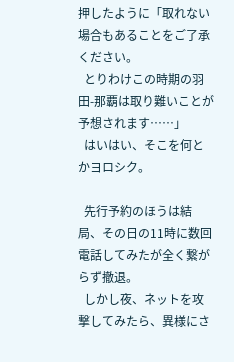押したように「取れない場合もあることをご了承ください。
  とりわけこの時期の羽田-那覇は取り難いことが予想されます……」
  はいはい、そこを何とかヨロシク。

  先行予約のほうは結局、その日の11時に数回電話してみたが全く繋がらず撤退。
  しかし夜、ネットを攻撃してみたら、異様にさ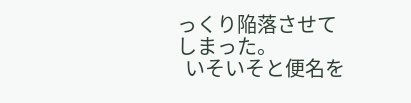っくり陥落させてしまった。
  いそいそと便名を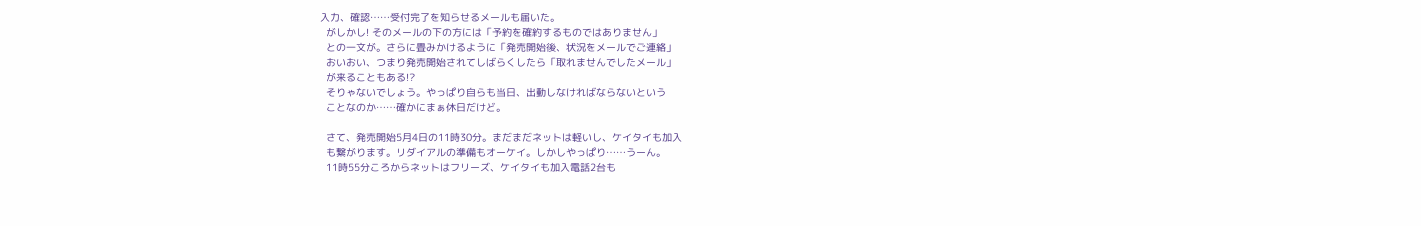入力、確認……受付完了を知らせるメールも届いた。
  がしかし! そのメールの下の方には「予約を確約するものではありません」
  との一文が。さらに畳みかけるように「発売開始後、状況をメールでご連絡」
  おいおい、つまり発売開始されてしばらくしたら「取れませんでしたメール」
  が来ることもある!?
  そりゃないでしょう。やっぱり自らも当日、出動しなければならないという
  ことなのか……確かにまぁ休日だけど。

  さて、発売開始5月4日の11時30分。まだまだネットは軽いし、ケイタイも加入
  も繋がります。リダイアルの準備もオーケイ。しかしやっぱり……うーん。
  11時55分ころからネットはフリーズ、ケイタイも加入電話2台も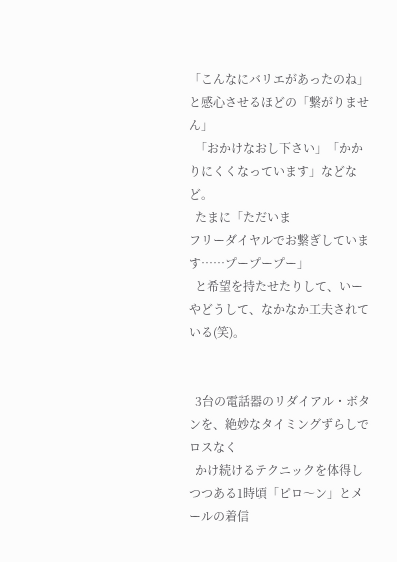「こんなにバリエがあったのね」と感心させるほどの「繋がりません」
  「おかけなおし下さい」「かかりにくくなっています」などなど。
  たまに「ただいま
フリーダイヤルでお繋ぎしています……プープープー」
  と希望を持たせたりして、いーやどうして、なかなか工夫されている(笑)。


  3台の電話器のリダイアル・ボタンを、絶妙なタイミングずらしでロスなく
  かけ続けるテクニックを体得しつつある1時頃「ピロ〜ン」とメールの着信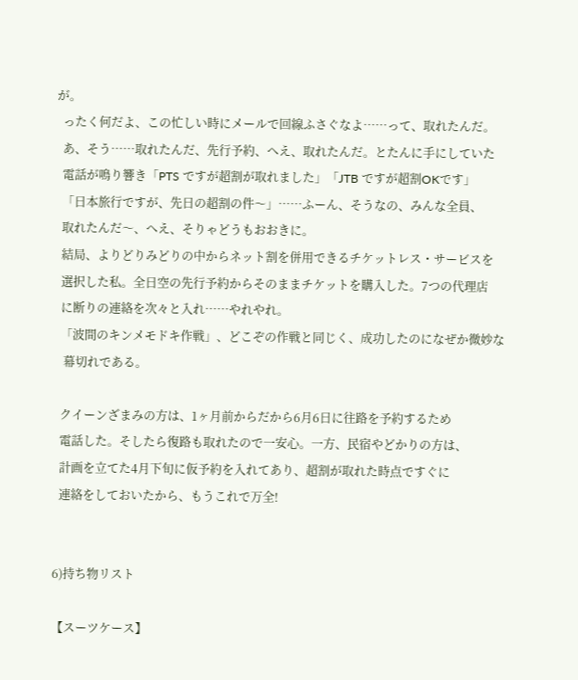が。
  ったく何だよ、この忙しい時にメールで回線ふさぐなよ……って、取れたんだ。
  あ、そう……取れたんだ、先行予約、へえ、取れたんだ。とたんに手にしていた
  電話が鳴り響き「PTS ですが超割が取れました」「JTB ですが超割OKです」
  「日本旅行ですが、先日の超割の件〜」……ふーん、そうなの、みんな全員、
  取れたんだ〜、へえ、そりゃどうもおおきに。
  結局、よりどりみどりの中からネット割を併用できるチケットレス・サービスを
  選択した私。全日空の先行予約からそのままチケットを購入した。7つの代理店
  に断りの連絡を次々と入れ……やれやれ。
  「波間のキンメモドキ作戦」、どこぞの作戦と同じく、成功したのになぜか微妙な
   幕切れである。

  クイーンざまみの方は、1ヶ月前からだから6月6日に往路を予約するため
  電話した。そしたら復路も取れたので一安心。一方、民宿やどかりの方は、
  計画を立てた4月下旬に仮予約を入れてあり、超割が取れた時点ですぐに
  連絡をしておいたから、もうこれで万全!


6)持ち物リスト

【スーツケース】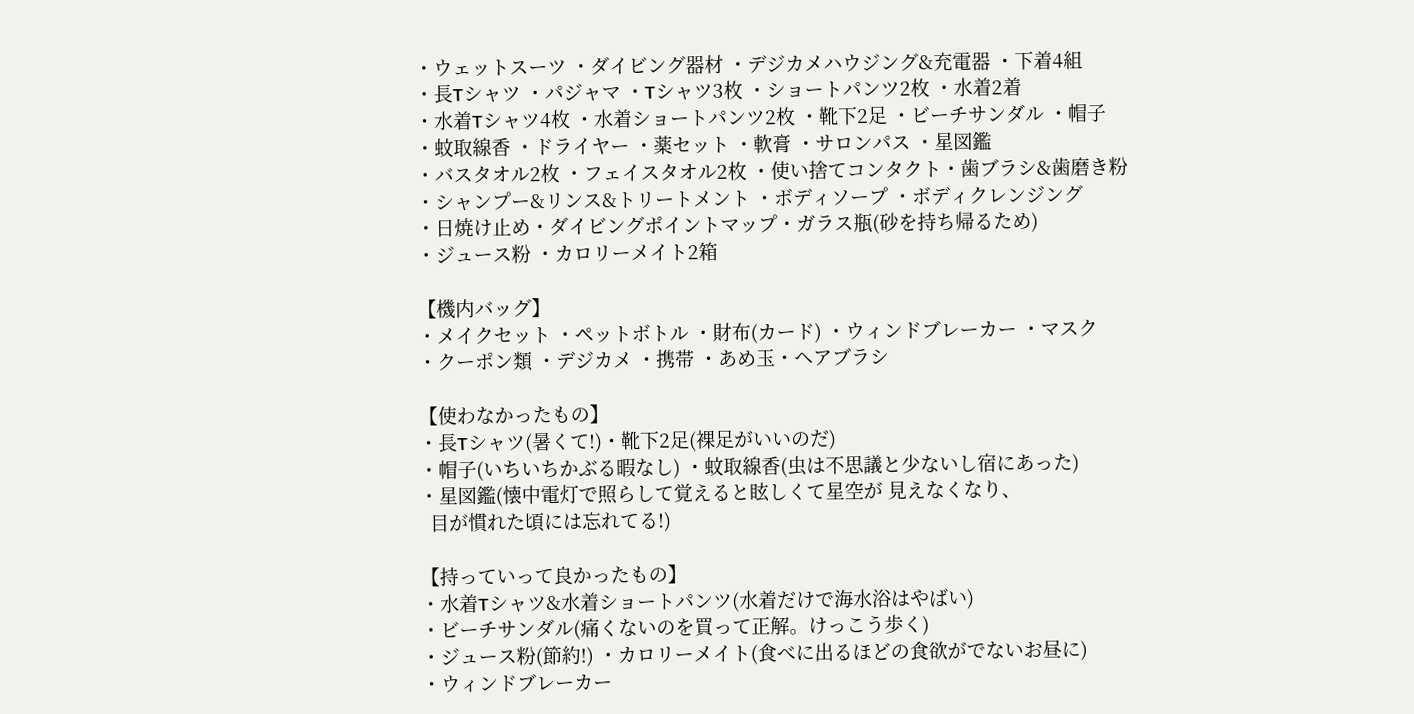・ウェットスーツ ・ダイビング器材 ・デジカメハウジング&充電器 ・下着4組
・長Tシャツ ・パジャマ ・Tシャツ3枚 ・ショートパンツ2枚 ・水着2着
・水着Tシャツ4枚 ・水着ショートパンツ2枚 ・靴下2足 ・ビーチサンダル ・帽子
・蚊取線香 ・ドライヤー ・薬セット ・軟膏 ・サロンパス ・星図鑑
・バスタオル2枚 ・フェイスタオル2枚 ・使い捨てコンタクト・歯ブラシ&歯磨き粉
・シャンプー&リンス&トリートメント ・ボディソープ ・ボディクレンジング
・日焼け止め・ダイビングポイントマップ・ガラス瓶(砂を持ち帰るため)
・ジュース粉 ・カロリーメイト2箱

【機内バッグ】
・メイクセット ・ペットボトル ・財布(カード) ・ウィンドブレーカー ・マスク
・クーポン類 ・デジカメ ・携帯 ・あめ玉・ヘアブラシ

【使わなかったもの】
・長Tシャツ(暑くて!)・靴下2足(裸足がいいのだ)
・帽子(いちいちかぶる暇なし) ・蚊取線香(虫は不思議と少ないし宿にあった)
・星図鑑(懐中電灯で照らして覚えると眩しくて星空が 見えなくなり、
  目が慣れた頃には忘れてる!)

【持っていって良かったもの】
・水着Tシャツ&水着ショートパンツ(水着だけで海水浴はやばい)
・ビーチサンダル(痛くないのを買って正解。けっこう歩く)
・ジュース粉(節約!) ・カロリーメイト(食べに出るほどの食欲がでないお昼に)
・ウィンドブレーカー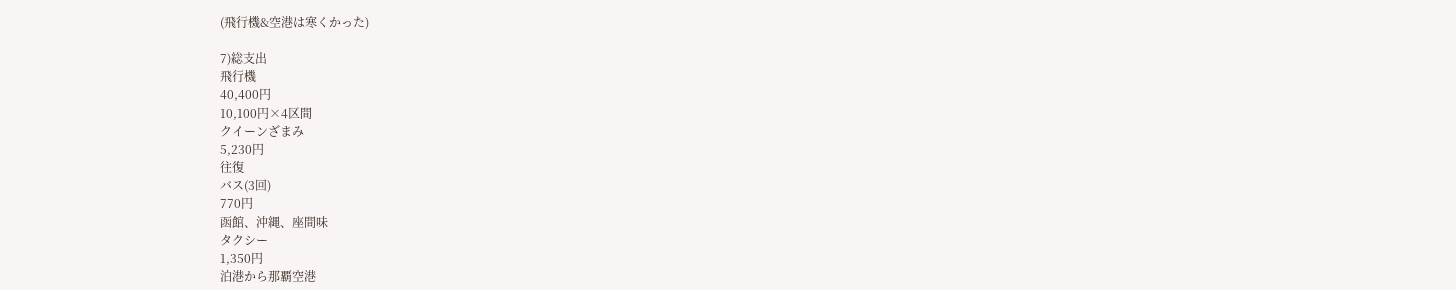(飛行機&空港は寒くかった)

7)総支出
飛行機
40,400円
10,100円×4区間
クイーンざまみ
5,230円
往復
バス(3回)
770円
函館、沖縄、座間味
タクシー
1,350円
泊港から那覇空港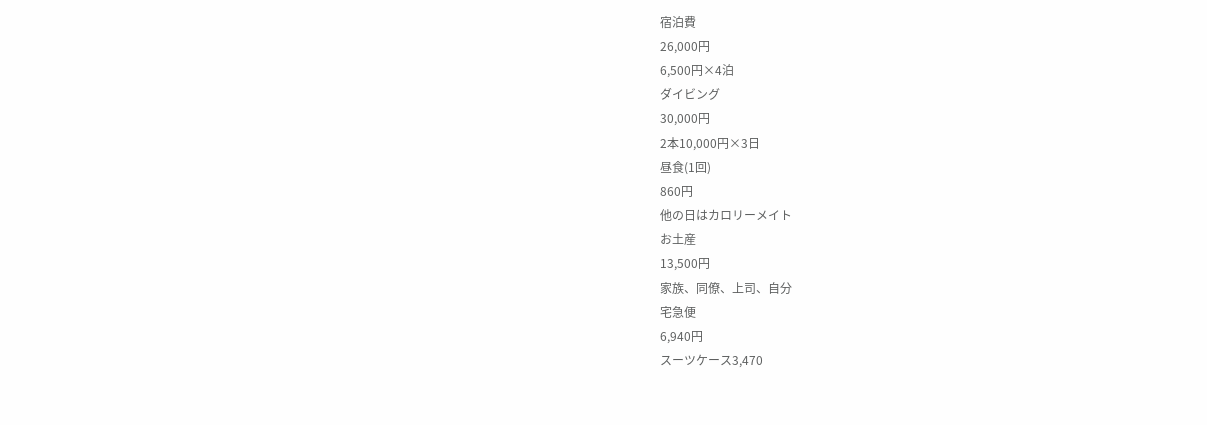宿泊費
26,000円
6,500円×4泊
ダイビング
30,000円
2本10,000円×3日
昼食(1回)
860円
他の日はカロリーメイト
お土産
13,500円
家族、同僚、上司、自分
宅急便
6,940円
スーツケース3,470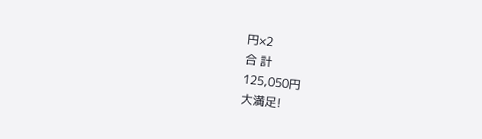円×2
合 計
125,050円
大満足!